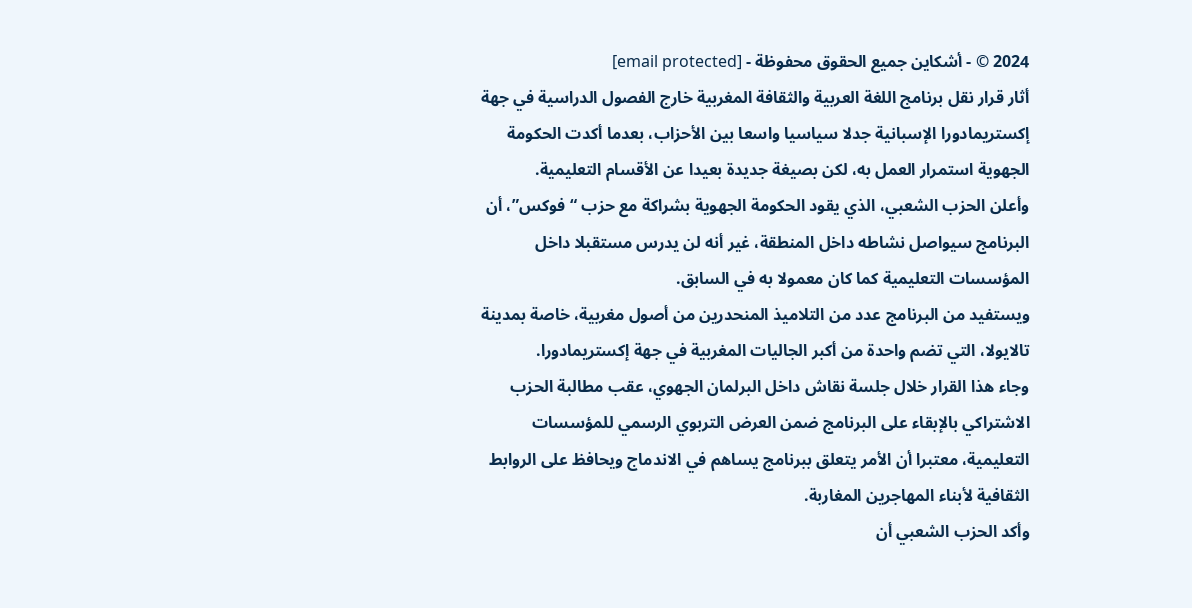2024 © - أشكاين جميع الحقوق محفوظة - [email protected]
أثار قرار نقل برنامج اللغة العربية والثقافة المغربية خارج الفصول الدراسية في جهة إكستريمادورا الإسبانية جدلا سياسيا واسعا بين الأحزاب، بعدما أكدت الحكومة الجهوية استمرار العمل به، لكن بصيغة جديدة بعيدا عن الأقسام التعليمية.
وأعلن الحزب الشعبي، الذي يقود الحكومة الجهوية بشراكة مع حزب “فوكس”، أن البرنامج سيواصل نشاطه داخل المنطقة، غير أنه لن يدرس مستقبلا داخل المؤسسات التعليمية كما كان معمولا به في السابق.
ويستفيد من البرنامج عدد من التلاميذ المنحدرين من أصول مغربية، خاصة بمدينة تالايولا، التي تضم واحدة من أكبر الجاليات المغربية في جهة إكستريمادورا.
وجاء هذا القرار خلال جلسة نقاش داخل البرلمان الجهوي، عقب مطالبة الحزب الاشتراكي بالإبقاء على البرنامج ضمن العرض التربوي الرسمي للمؤسسات التعليمية، معتبرا أن الأمر يتعلق ببرنامج يساهم في الاندماج ويحافظ على الروابط الثقافية لأبناء المهاجرين المغاربة.
وأكد الحزب الشعبي أن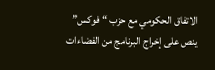الاتفاق الحكومي مع حزب “فوكس” ينص على إخراج البرنامج من الفضاءات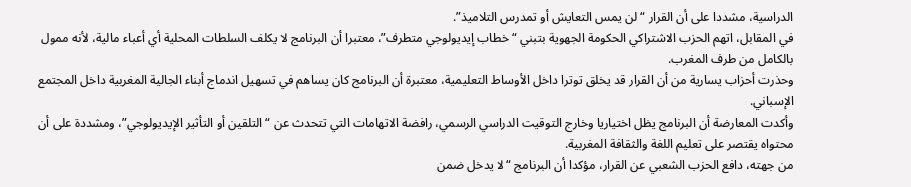الدراسية، مشددا على أن القرار “لن يمس التعايش أو تمدرس التلاميذ”.
في المقابل، اتهم الحزب الاشتراكي الحكومة الجهوية بتبني “خطاب إيديولوجي متطرف”، معتبرا أن البرنامج لا يكلف السلطات المحلية أي أعباء مالية، لأنه ممول بالكامل من طرف المغرب.
وحذرت أحزاب يسارية من أن القرار قد يخلق توترا داخل الأوساط التعليمية، معتبرة أن البرنامج كان يساهم في تسهيل اندماج أبناء الجالية المغربية داخل المجتمع الإسباني.
وأكدت المعارضة أن البرنامج يظل اختياريا وخارج التوقيت الدراسي الرسمي، رافضة الاتهامات التي تتحدث عن “التلقين أو التأثير الإيديولوجي”، ومشددة على أن محتواه يقتصر على تعليم اللغة والثقافة المغربية.
من جهته، دافع الحزب الشعبي عن القرار، مؤكدا أن البرنامج “لا يدخل ضمن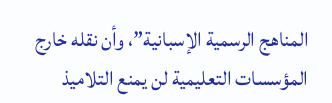المناهج الرسمية الإسبانية”، وأن نقله خارج المؤسسات التعليمية لن يمنع التلاميذ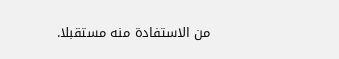من الاستفادة منه مستقبلا.